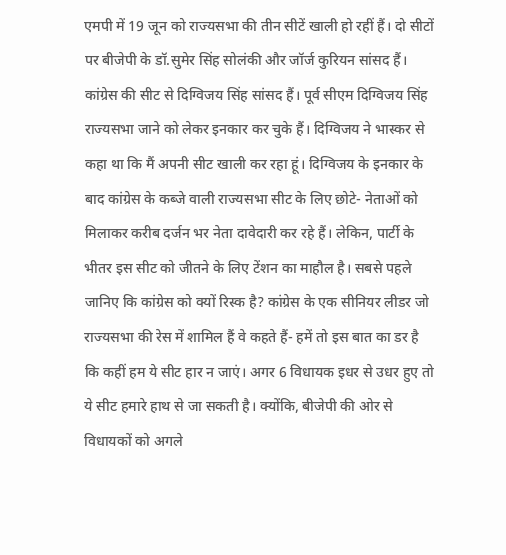एमपी में 19 जून को राज्यसभा की तीन सीटें खाली हो रहीं हैं। दो सीटों पर बीजेपी के डॉ.सुमेर सिंह सोलंकी और जॉर्ज कुरियन सांसद हैं। कांग्रेस की सीट से दिग्विजय सिंह सांसद हैं। पूर्व सीएम दिग्विजय सिंह राज्यसभा जाने को लेकर इनकार कर चुके हैं। दिग्विजय ने भास्कर से कहा था कि मैं अपनी सीट खाली कर रहा हूं। दिग्विजय के इनकार के बाद कांग्रेस के कब्जे वाली राज्यसभा सीट के लिए छोटे- नेताओं को मिलाकर करीब दर्जन भर नेता दावेदारी कर रहे हैं। लेकिन, पार्टी के भीतर इस सीट को जीतने के लिए टेंशन का माहौल है। सबसे पहले जानिए कि कांग्रेस को क्यों रिस्क है? कांग्रेस के एक सीनियर लीडर जो राज्यसभा की रेस में शामिल हैं वे कहते हैं- हमें तो इस बात का डर है कि कहीं हम ये सीट हार न जाएं। अगर 6 विधायक इधर से उधर हुए तो ये सीट हमारे हाथ से जा सकती है। क्योंकि, बीजेपी की ओर से विधायकों को अगले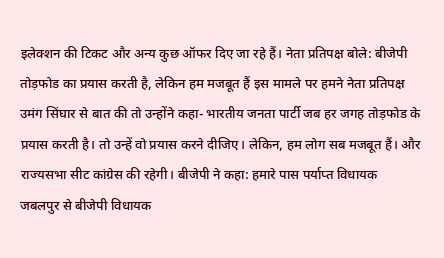इलेक्शन की टिकट और अन्य कुछ ऑफर दिए जा रहे हैं। नेता प्रतिपक्ष बोले: बीजेपी तोड़फोड का प्रयास करती है, लेकिन हम मजबूत हैं इस मामले पर हमने नेता प्रतिपक्ष उमंग सिंघार से बात की तो उन्होंने कहा- भारतीय जनता पार्टी जब हर जगह तोड़फोड के प्रयास करती है। तो उन्हें वो प्रयास करने दीजिए। लेकिन, हम लोग सब मजबूत हैं। और राज्यसभा सीट कांग्रेस की रहेगी। बीजेपी ने कहा: हमारे पास पर्याप्त विधायक
जबलपुर से बीजेपी विधायक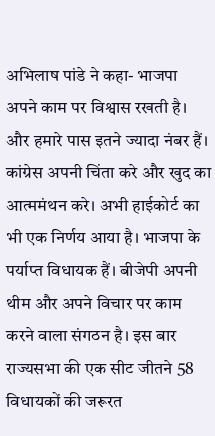अभिलाष पांडे ने कहा- भाजपा अपने काम पर विश्वास रखती है। और हमारे पास इतने ज्यादा नंबर हैं। कांग्रेस अपनी चिंता करे और खुद का आत्ममंथन करे। अभी हाईकोर्ट का भी एक निर्णय आया है। भाजपा के पर्याप्त विधायक हैं। बीजेपी अपनी थीम और अपने विचार पर काम करने वाला संगठन है। इस बार राज्यसभा की एक सीट जीतने 58 विधायकों की जरूरत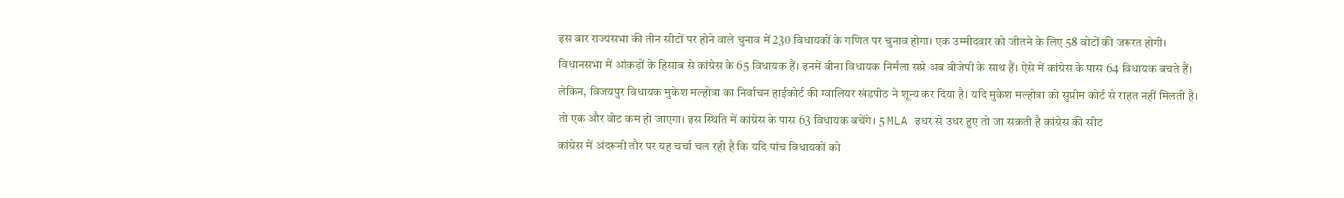इस बार राज्यसभा की तीन सीटों पर होने वाले चुनाव में 230 विधायकों के गणित पर चुनाव होगा। एक उम्मीदवार को जीतने के लिए 58 वोटों की जरूरत होगी। विधानसभा में आंकड़ों के हिसाब से कांग्रेस के 65 विधायक हैं। इनमें बीना विधायक निर्मला सप्रे अब बीजेपी के साथ हैं। ऐसे में कांग्रेस के पास 64 विधायक बचते हैं। लेकिन, विजयपुर विधायक मुकेश मल्होत्रा का निर्वाचन हाईकोर्ट की ग्वालियर खंडपीठ ने शून्य कर दिया है। यदि मुकेश मल्होत्रा को सुप्रीम कोर्ट से राहत नहीं मिलती है। तो एक और वोट कम हो जाएगा। इस स्थिति में कांग्रेस के पास 63 विधायक बचेंगे। 5 MLA इधर से उधर हुए तो जा सकती है कांग्रेस की सीट
कांग्रेस में अंदरूनी तौर पर यह चर्चा चल रही है कि यदि पांच विधायकों को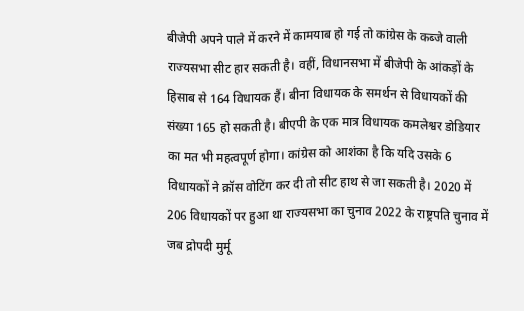बीजेपी अपने पाले में करने में कामयाब हो गई तो कांग्रेस के कब्जे वाली राज्यसभा सीट हार सकती है। वहीं, विधानसभा में बीजेपी के आंकड़ों के हिसाब से 164 विधायक हैं। बीना विधायक के समर्थन से विधायकों की संख्या 165 हो सकती है। बीएपी के एक मात्र विधायक कमलेश्वर डोडियार का मत भी महत्वपूर्ण होगा। कांग्रेस को आशंका है कि यदि उसके 6 विधायकों ने क्रॉस वोटिंग कर दी तो सीट हाथ से जा सकती है। 2020 में 206 विधायकों पर हुआ था राज्यसभा का चुनाव 2022 के राष्ट्रपति चुनाव में जब द्रोपदी मुर्मू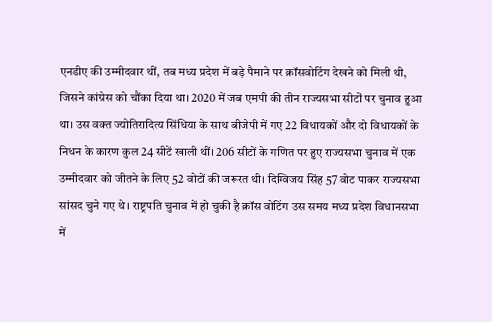एनडीए की उम्मीदवार थीं, तब मध्य प्रदेश में बड़े पैमाने पर क्रॉसवोटिंग देखने को मिली थी, जिसने कांग्रेस को चौंका दिया था। 2020 में जब एमपी की तीन राज्यसभा सीटों पर चुनाव हुआ था। उस वक्त ज्योतिरादित्य सिंधिया के साथ बीजेपी में गए 22 विधायकों और दो विधायकों के निधन के कारण कुल 24 सीटें खाली थीं। 206 सीटों के गणित पर हुए राज्यसभा चुनाव में एक उम्मीदवार को जीतने के लिए 52 वोटों की जरूरत थी। दिग्विजय सिंह 57 वोट पाकर राज्यसभा सांसद चुने गए थे। राष्ट्रपति चुनाव में हो चुकी है क्रॉस वोटिंग उस समय मध्य प्रदेश विधानसभा में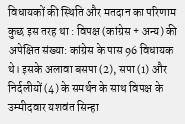विधायकों की स्थिति और मतदान का परिणाम कुछ इस तरह था : विपक्ष (कांग्रेस + अन्य) की अपेक्षित संख्या: कांग्रेस के पास 96 विधायक थे। इसके अलावा बसपा (2), सपा (1) और निर्दलीयों (4) के समर्थन के साथ विपक्ष के उम्मीदवार यशवंत सिन्हा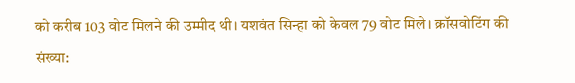को करीब 103 वोट मिलने की उम्मीद थी। यशवंत सिन्हा को केवल 79 वोट मिले। क्रॉसवोटिंग की संख्या: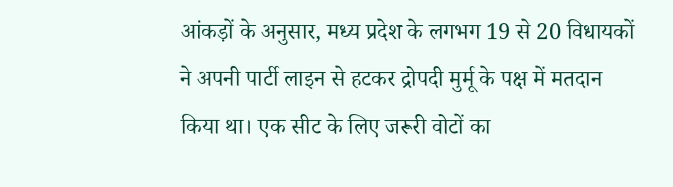आंकड़ों के अनुसार, मध्य प्रदेश के लगभग 19 से 20 विधायकों ने अपनी पार्टी लाइन से हटकर द्रोपदी मुर्मू के पक्ष में मतदान किया था। एक सीट के लिए जरूरी वोटों का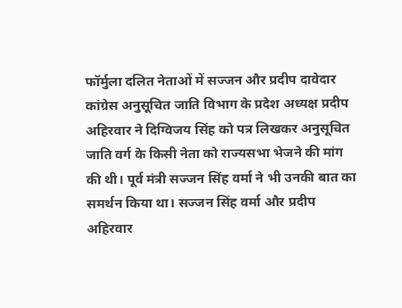फॉर्मुला दलित नेताओं में सज्जन और प्रदीप दावेदार कांग्रेस अनुसूचित जाति विभाग के प्रदेश अध्यक्ष प्रदीप अहिरवार ने दिग्विजय सिंह को पत्र लिखकर अनुसूचित जाति वर्ग के किसी नेता को राज्यसभा भेजने की मांग की थी। पूर्व मंत्री सज्जन सिंह वर्मा ने भी उनकी बात का समर्थन किया था। सज्जन सिंह वर्मा और प्रदीप अहिरवार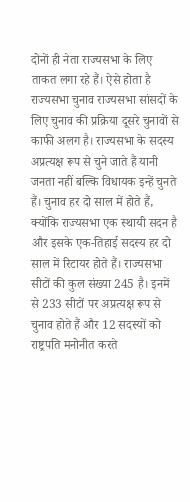दोनों ही नेता राज्यसभा के लिए ताकत लगा रहे हैं। ऐसे होता है राज्यसभा चुनाव राज्यसभा सांसदों के लिए चुनाव की प्रक्रिया दूसरे चुनावों से काफी अलग है। राज्यसभा के सदस्य अप्रत्यक्ष रूप से चुने जाते हैं यानी जनता नहीं बल्कि विधायक इन्हें चुनते हैं। चुनाव हर दो साल में होते हैं, क्योंकि राज्यसभा एक स्थायी सदन है और इसके एक-तिहाई सदस्य हर दो साल में रिटायर होते हैं। राज्यसभा सीटों की कुल संख्या 245 है। इनमें से 233 सीटों पर अप्रत्यक्ष रूप से चुनाव होते हैं और 12 सदस्यों को राष्ट्रपति मनोनीत करते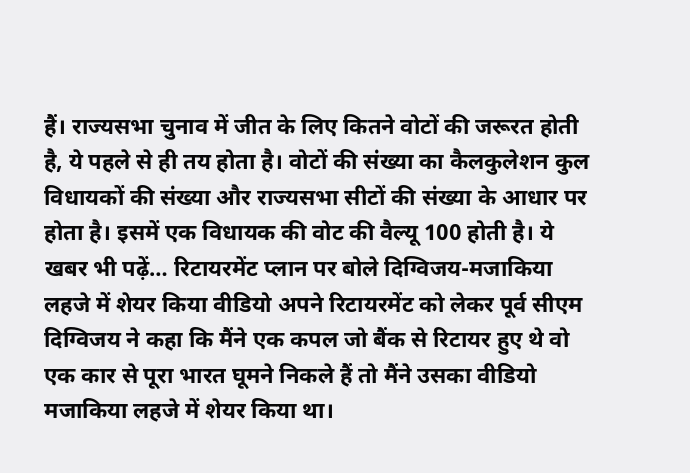हैं। राज्यसभा चुनाव में जीत के लिए कितने वोटों की जरूरत होती है, ये पहले से ही तय होता है। वोटों की संख्या का कैलकुलेशन कुल विधायकों की संख्या और राज्यसभा सीटों की संख्या के आधार पर होता है। इसमें एक विधायक की वोट की वैल्यू 100 होती है। ये खबर भी पढ़ें… रिटायरमेंट प्लान पर बोले दिग्विजय-मजाकिया लहजे में शेयर किया वीडियो अपने रिटायरमेंट को लेकर पूर्व सीएम दिग्विजय ने कहा कि मैंने एक कपल जो बैंक से रिटायर हुए थे वो एक कार से पूरा भारत घूमने निकले हैं तो मैंने उसका वीडियो मजाकिया लहजे में शेयर किया था।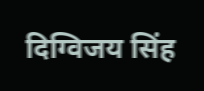दिग्विजय सिंह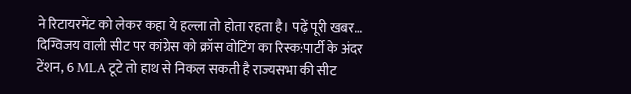ने रिटायरमेंट को लेकर कहा ये हल्ला तो होता रहता है। पढ़ें पूरी खबर…
दिग्विजय वाली सीट पर कांग्रेस को क्रॉस वोटिंग का रिस्क:पार्टी के अंदर टेंशन, 6 MLA टूटे तो हाथ से निकल सकती है राज्यसभा की सीट